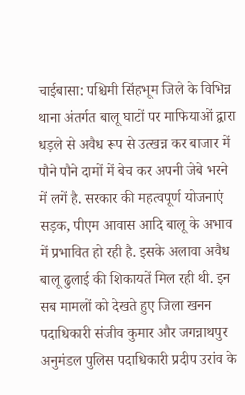चाईबासा: पश्चिमी सिंहभूम जिले के विभिन्न थाना अंतर्गत बालू घाटों पर माफियाओं द्वारा धड़ले से अवैध रूप से उत्खन्न कर बाजार में पौने पौने दामों में बेच कर अपनी जेबे भरने में लगें है. सरकार की महत्वपूर्ण योजनाएं सड़क, पीएम आवास आदि बालू के अभाव में प्रभावित हो रही है. इसके अलावा अवैध बालू ढुलाई की शिकायतें मिल रही थी. इन सब मामलों को देखते हुए जिला खनन पदाधिकारी संजीव कुमार और जगन्नाथपुर अनुमंडल पुलिस पदाधिकारी प्रदीप उरांव के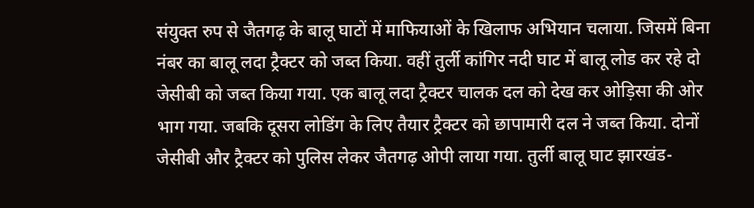संयुक्त रुप से जैतगढ़ के बालू घाटों में माफियाओं के खिलाफ अभियान चलाया. जिसमें बिना नंबर का बालू लदा ट्रैक्टर को जब्त किया. वहीं तुर्ली कांगिर नदी घाट में बालू लोड कर रहे दो जेसीबी को जब्त किया गया. एक बालू लदा ट्रैक्टर चालक दल को देख कर ओड़िसा की ओर भाग गया. जबकि दूसरा लोडिंग के लिए तैयार ट्रैक्टर को छापामारी दल ने जब्त किया. दोनों जेसीबी और ट्रैक्टर को पुलिस लेकर जैतगढ़ ओपी लाया गया. तुर्ली बालू घाट झारखंड-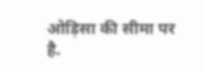ओड़िसा की सीमा पर है.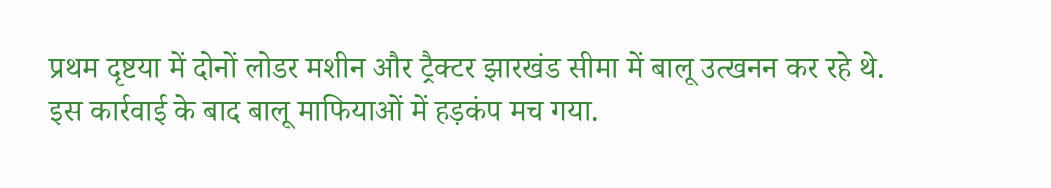प्रथम दृष्टया में दोनों लोडर मशीन और ट्रैक्टर झारखंड सीमा में बालू उत्खनन कर रहे थे. इस कार्रवाई के बाद बालू माफियाओं में हड़कंप मच गया.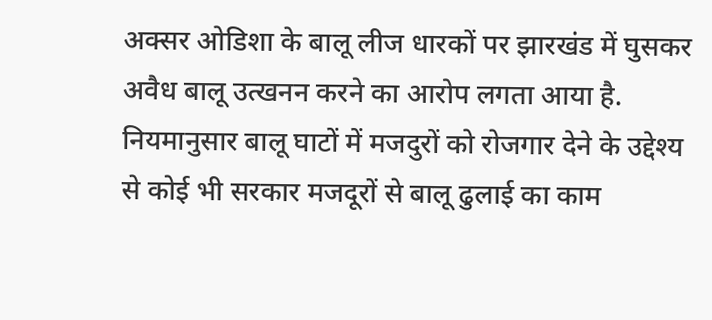अक्सर ओडिशा के बालू लीज धारकों पर झारखंड में घुसकर अवैध बालू उत्खनन करने का आरोप लगता आया है. नियमानुसार बालू घाटों में मजदुरों को रोजगार देने के उद्देश्य से कोई भी सरकार मजदूरों से बालू ढुलाई का काम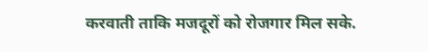करवाती ताकि मजदूरों को रोजगार मिल सके.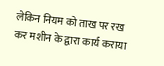लेकिन नियम को ताख पर रख कर मशीन के द्वारा कार्य कराया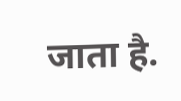जाता है.